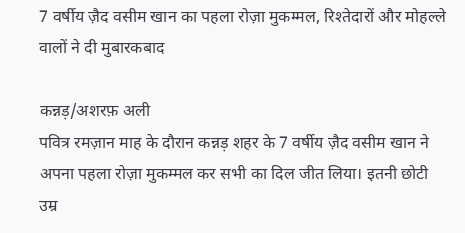7 वर्षीय ज़ैद वसीम खान का पहला रोज़ा मुकम्मल, रिश्तेदारों और मोहल्ले वालों ने दी मुबारकबाद

कन्नड़/अशरफ़ अली
पवित्र रमज़ान माह के दौरान कन्नड़ शहर के 7 वर्षीय ज़ैद वसीम खान ने अपना पहला रोज़ा मुकम्मल कर सभी का दिल जीत लिया। इतनी छोटी उम्र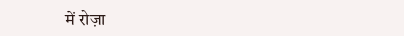में रोज़ा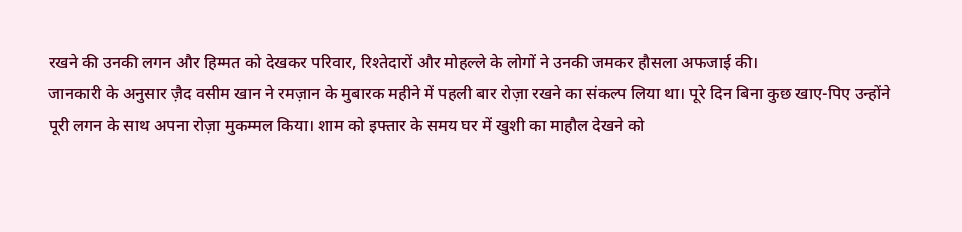रखने की उनकी लगन और हिम्मत को देखकर परिवार, रिश्तेदारों और मोहल्ले के लोगों ने उनकी जमकर हौसला अफजाई की।
जानकारी के अनुसार ज़ैद वसीम खान ने रमज़ान के मुबारक महीने में पहली बार रोज़ा रखने का संकल्प लिया था। पूरे दिन बिना कुछ खाए-पिए उन्होंने पूरी लगन के साथ अपना रोज़ा मुकम्मल किया। शाम को इफ्तार के समय घर में खुशी का माहौल देखने को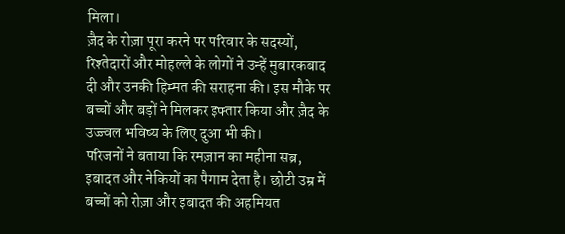मिला।
ज़ैद के रोज़ा पूरा करने पर परिवार के सदस्यों, रिश्तेदारों और मोहल्ले के लोगों ने उन्हें मुबारकबाद दी और उनकी हिम्मत की सराहना की। इस मौके पर बच्चों और बड़ों ने मिलकर इफ्तार किया और ज़ैद के उज्ज्वल भविष्य के लिए दुआ भी की।
परिजनों ने बताया कि रमज़ान का महीना सब्र, इबादत और नेकियों का पैगाम देता है। छोटी उम्र में बच्चों को रोज़ा और इबादत की अहमियत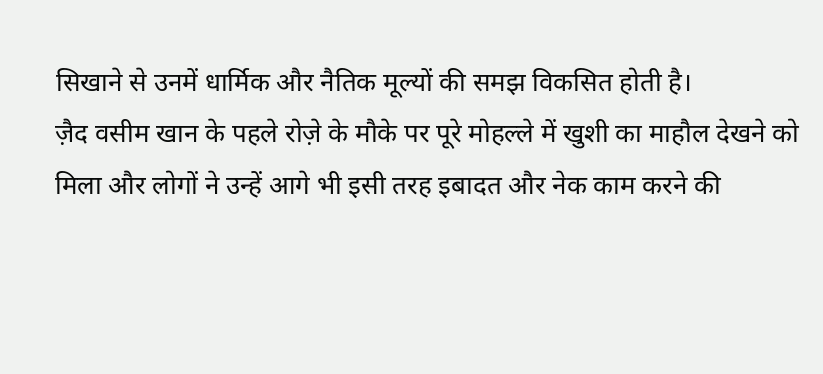सिखाने से उनमें धार्मिक और नैतिक मूल्यों की समझ विकसित होती है।
ज़ैद वसीम खान के पहले रोज़े के मौके पर पूरे मोहल्ले में खुशी का माहौल देखने को मिला और लोगों ने उन्हें आगे भी इसी तरह इबादत और नेक काम करने की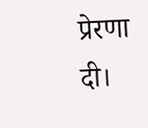प्रेरणा दी।